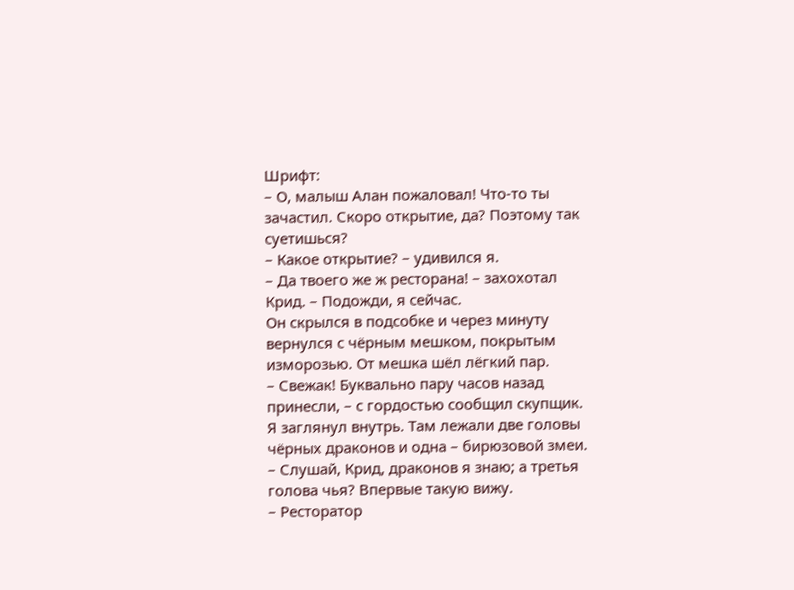Шрифт:
– О, малыш Алан пожаловал! Что-то ты зачастил. Скоро открытие, да? Поэтому так суетишься?
– Какое открытие? – удивился я.
– Да твоего же ж ресторана! – захохотал Крид. – Подожди, я сейчас.
Он скрылся в подсобке и через минуту вернулся с чёрным мешком, покрытым изморозью. От мешка шёл лёгкий пар.
– Свежак! Буквально пару часов назад принесли, – с гордостью сообщил скупщик.
Я заглянул внутрь. Там лежали две головы чёрных драконов и одна – бирюзовой змеи.
– Слушай, Крид, драконов я знаю; а третья голова чья? Впервые такую вижу.
– Ресторатор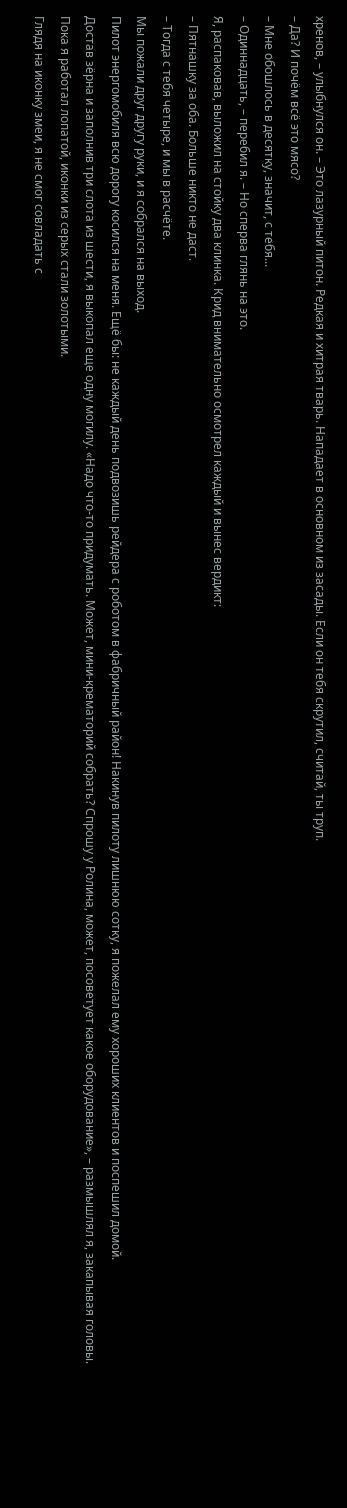хренов, – улыбнулся он. – Это лазурный питон. Редкая и хитрая тварь. Нападает в основном из засады. Если он тебя скрутил, считай, ты труп.
– Да? И почём всё это мясо?
– Мне обошлось в десятку, значит, с тебя...
– Одиннадцать, – перебил я. – Но сперва глянь на это.
Я, распаковав, выложил на стойку два клинка. Крид внимательно осмотрел каждый и вынес вердикт:
– Пятнашку за оба. Больше никто не даст.
– Тогда с тебя четыре, и мы в расчёте.
Мы пожали друг другу руки, и я собрался на выход.
Пилот энергомобиля всю дорогу косился на меня. Ещё бы: не каждый день подвозишь рейдера с роботом в фабричный район! Накинув пилоту лишнюю сотку, я пожелал ему хороших клиентов и поспешил домой.
Достав зёрна и заполнив три слота из шести, я выкопал еще одну могилу. «Надо что-то придумать. Может, мини-крематорий собрать? Спрошу у Ролина, может, посоветует какое оборудование», – размышлял я, закапывая головы.
Пока я работал лопатой, иконки из серых стали золотыми.
Глядя на иконку змеи, я не смог совладать с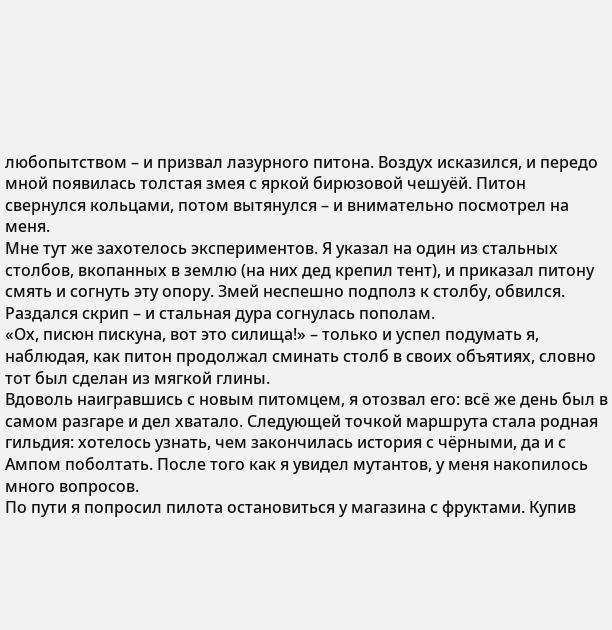любопытством – и призвал лазурного питона. Воздух исказился, и передо мной появилась толстая змея с яркой бирюзовой чешуёй. Питон свернулся кольцами, потом вытянулся – и внимательно посмотрел на меня.
Мне тут же захотелось экспериментов. Я указал на один из стальных столбов, вкопанных в землю (на них дед крепил тент), и приказал питону смять и согнуть эту опору. Змей неспешно подполз к столбу, обвился. Раздался скрип – и стальная дура согнулась пополам.
«Ох, писюн пискуна, вот это силища!» – только и успел подумать я, наблюдая, как питон продолжал сминать столб в своих объятиях, словно тот был сделан из мягкой глины.
Вдоволь наигравшись с новым питомцем, я отозвал его: всё же день был в самом разгаре и дел хватало. Следующей точкой маршрута стала родная гильдия: хотелось узнать, чем закончилась история с чёрными, да и с Ампом поболтать. После того как я увидел мутантов, у меня накопилось много вопросов.
По пути я попросил пилота остановиться у магазина с фруктами. Купив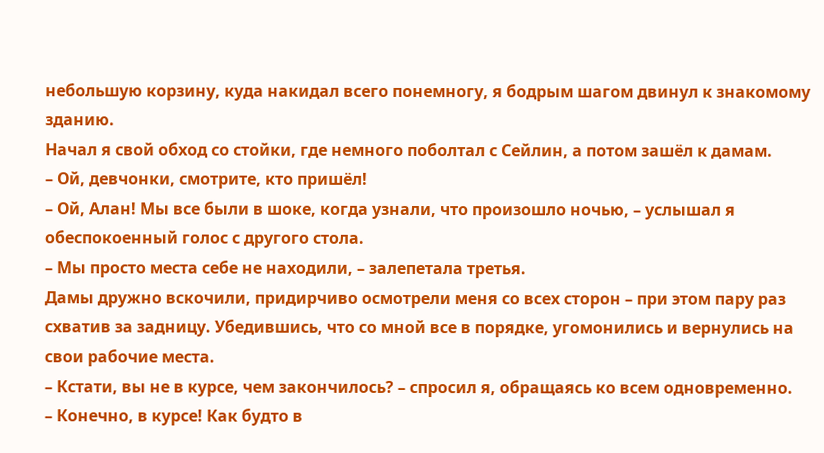небольшую корзину, куда накидал всего понемногу, я бодрым шагом двинул к знакомому зданию.
Начал я свой обход со стойки, где немного поболтал с Сейлин, а потом зашёл к дамам.
– Ой, девчонки, смотрите, кто пришёл!
– Ой, Алан! Мы все были в шоке, когда узнали, что произошло ночью, – услышал я обеспокоенный голос с другого стола.
– Мы просто места себе не находили, – залепетала третья.
Дамы дружно вскочили, придирчиво осмотрели меня со всех сторон – при этом пару раз схватив за задницу. Убедившись, что со мной все в порядке, угомонились и вернулись на свои рабочие места.
– Кстати, вы не в курсе, чем закончилось? – спросил я, обращаясь ко всем одновременно.
– Конечно, в курсе! Как будто в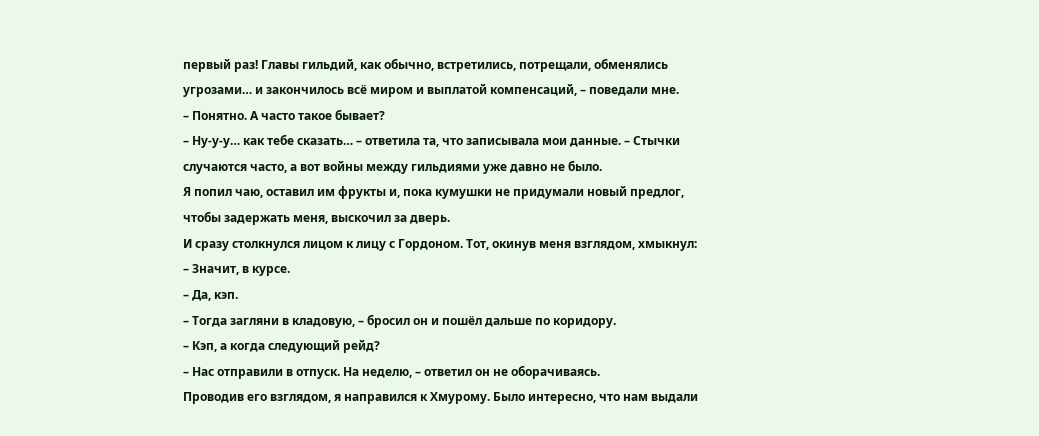первый раз! Главы гильдий, как обычно, встретились, потрещали, обменялись угрозами… и закончилось всё миром и выплатой компенсаций, – поведали мне.
– Понятно. А часто такое бывает?
– Ну-у-у… как тебе сказать… – ответила та, что записывала мои данные. – Стычки случаются часто, а вот войны между гильдиями уже давно не было.
Я попил чаю, оставил им фрукты и, пока кумушки не придумали новый предлог, чтобы задержать меня, выскочил за дверь.
И сразу столкнулся лицом к лицу с Гордоном. Тот, окинув меня взглядом, хмыкнул:
– Значит, в курсе.
– Да, кэп.
– Тогда загляни в кладовую, – бросил он и пошёл дальше по коридору.
– Кэп, а когда следующий рейд?
– Нас отправили в отпуск. На неделю, – ответил он не оборачиваясь.
Проводив его взглядом, я направился к Хмурому. Было интересно, что нам выдали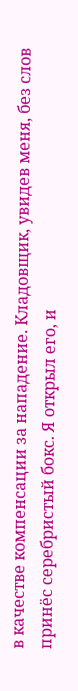в качестве компенсации за нападение. Кладовщик, увидев меня, без слов принёс серебристый бокс. Я открыл его, и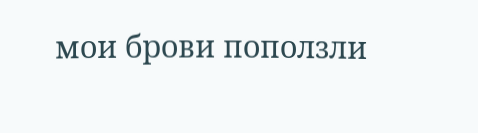мои брови поползли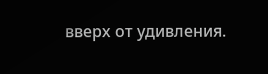вверх от удивления.